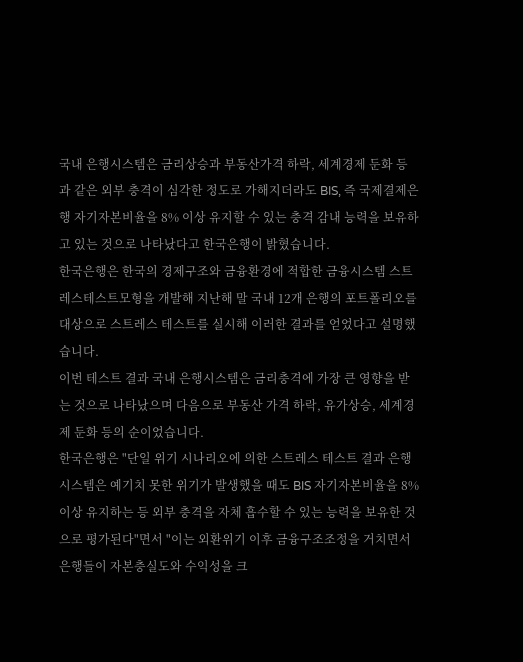국내 은행시스템은 금리상승과 부동산가격 하락, 세계경제 둔화 등과 같은 외부 충격이 심각한 정도로 가해지더라도 BIS, 즉 국제결제은행 자기자본비율을 8% 이상 유지할 수 있는 충격 감내 능력을 보유하고 있는 것으로 나타났다고 한국은행이 밝혔습니다.
한국은행은 한국의 경제구조와 금융환경에 적합한 금융시스템 스트레스테스트모형을 개발해 지난해 말 국내 12개 은행의 포트폴리오를 대상으로 스트레스 테스트를 실시해 이러한 결과를 얻었다고 설명했습니다.
이번 테스트 결과 국내 은행시스템은 금리충격에 가장 큰 영향을 받는 것으로 나타났으며 다음으로 부동산 가격 하락, 유가상승, 세계경제 둔화 등의 순이었습니다.
한국은행은 "단일 위기 시나리오에 의한 스트레스 테스트 결과 은행시스템은 예기치 못한 위기가 발생했을 때도 BIS 자기자본비율을 8% 이상 유지하는 등 외부 충격을 자체 흡수할 수 있는 능력을 보유한 것으로 평가된다"면서 "이는 외환위기 이후 금융구조조정을 거치면서 은행들이 자본충실도와 수익성을 크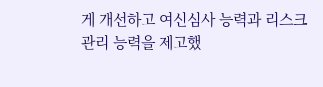게 개선하고 여신심사 능력과 리스크 관리 능력을 제고했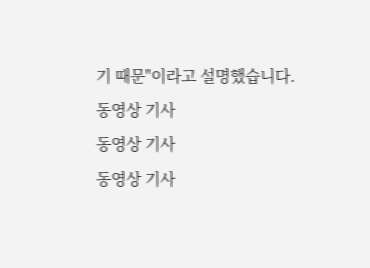기 때문"이라고 설명했습니다.
동영상 기사
동영상 기사
동영상 기사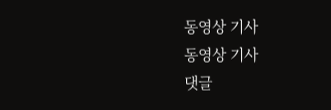동영상 기사
동영상 기사
댓글